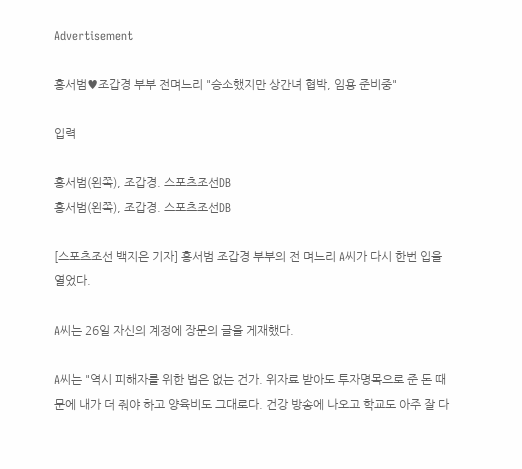Advertisement

홍서범♥조갑경 부부 전며느리 "승소했지만 상간녀 협박, 임용 준비중"

입력

홍서범(왼쪽), 조갑경. 스포츠조선DB
홍서범(왼쪽), 조갑경. 스포츠조선DB

[스포츠조선 백지은 기자] 홍서범 조갑경 부부의 전 며느리 A씨가 다시 한번 입을 열었다.

A씨는 26일 자신의 계정에 장문의 글을 게재했다.

A씨는 "역시 피해자를 위한 법은 없는 건가. 위자료 받아도 투자명목으로 준 돈 때문에 내가 더 줘야 하고 양육비도 그대로다. 건강 방송에 나오고 학교도 아주 잘 다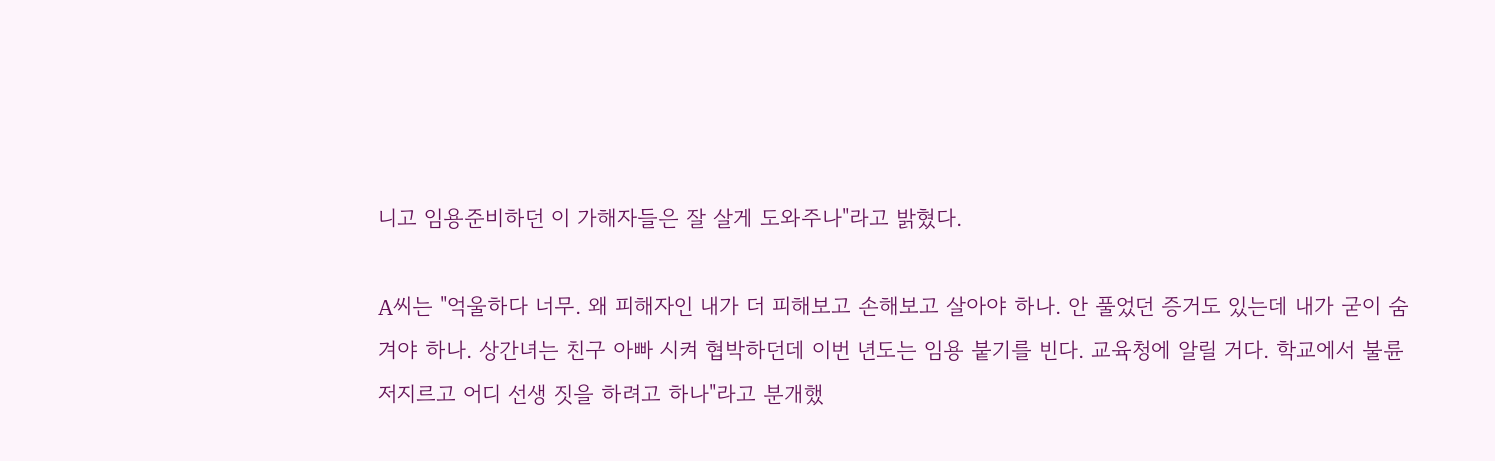니고 임용준비하던 이 가해자들은 잘 살게 도와주나"라고 밝혔다.

A씨는 "억울하다 너무. 왜 피해자인 내가 더 피해보고 손해보고 살아야 하나. 안 풀었던 증거도 있는데 내가 굳이 숨겨야 하나. 상간녀는 친구 아빠 시켜 협박하던데 이번 년도는 임용 붙기를 빈다. 교육청에 알릴 거다. 학교에서 불륜 저지르고 어디 선생 짓을 하려고 하나"라고 분개했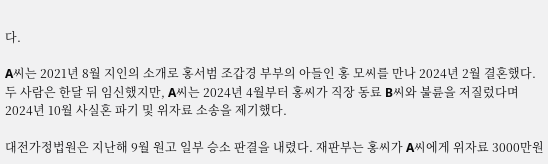다.

A씨는 2021년 8월 지인의 소개로 홍서범 조갑경 부부의 아들인 홍 모씨를 만나 2024년 2월 결혼했다. 두 사람은 한달 뒤 임신했지만, A씨는 2024년 4월부터 홍씨가 직장 동료 B씨와 불륜을 저질렀다며 2024년 10월 사실혼 파기 및 위자료 소송을 제기했다.

대전가정법원은 지난해 9월 원고 일부 승소 판결을 내렸다. 재판부는 홍씨가 A씨에게 위자료 3000만원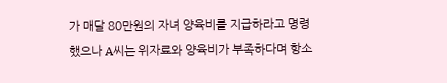가 매달 80만원의 자녀 양육비를 지급하라고 명령했으나 A씨는 위자료와 양육비가 부족하다며 항소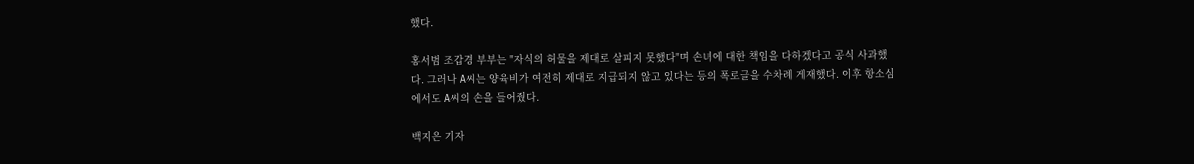했다.

홍서범 조갑경 부부는 "자식의 허물을 제대로 살피지 못했다"며 손녀에 대한 책임을 다하겠다고 공식 사과했다. 그러나 A씨는 양육비가 여전히 제대로 지급되지 않고 있다는 등의 폭로글을 수차례 게재했다. 이후 항소심에서도 A씨의 손을 들어줬다.

백지은 기자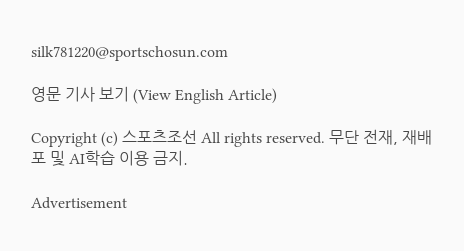silk781220@sportschosun.com

영문 기사 보기 (View English Article)

Copyright (c) 스포츠조선 All rights reserved. 무단 전재, 재배포 및 AI학습 이용 금지.

Advertisement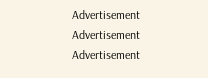Advertisement
Advertisement
Advertisement